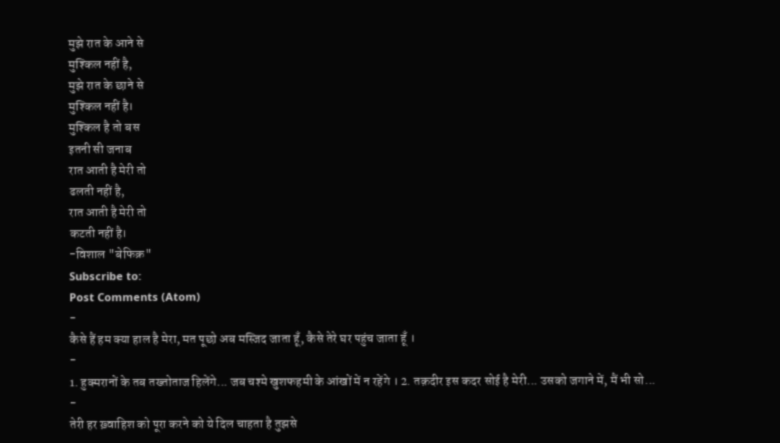मुझे रात के आने से
मुश्किल नहीं है,
मुझे रात के छाने से
मुश्किल नहीं है।
मुश्किल है तो बस
इतनी सी जनाब
रात आती है मेरी तो
ढलती नहीं है,
रात आती है मेरी तो
कटती नहीं है।
-विशाल "बेफिक्र"
Subscribe to:
Post Comments (Atom)
-
कैसे हैं हम क्या हाल है मेरा, मत पूछो अब मस्जिद जाता हूँ, कैसे तेरे घर पहुंच जाता हूँ ।
-
1. हुक्मरानों के तब तख्तोताज हिलेंगे... जब चश्मे खुशफहमी के आंखों में न रहेंगे । 2. तक़दीर इस कदर सोई है मेरी... उसको जगाने में, मैं भी सो...
-
तेरी हर ख़्वाहिश को पूरा करने को ये दिल चाहता है तुझसे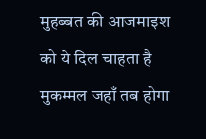मुहब्बत की आजमाइश को ये दिल चाहता है मुकम्मल जहाँ तब होगा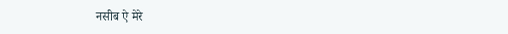नसीब ऐ मेरे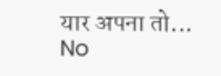यार अपना तो...
No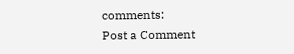comments:
Post a Comment